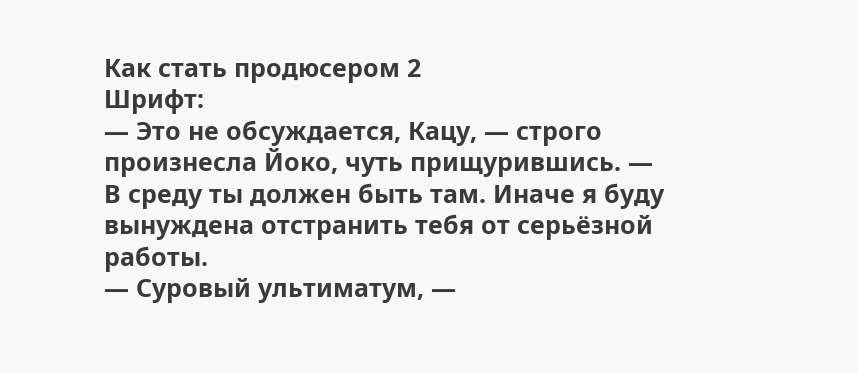Как стать продюсером 2
Шрифт:
— Это не обсуждается, Кацу, — строго произнесла Йоко, чуть прищурившись. — В среду ты должен быть там. Иначе я буду вынуждена отстранить тебя от серьёзной работы.
— Суровый ультиматум, —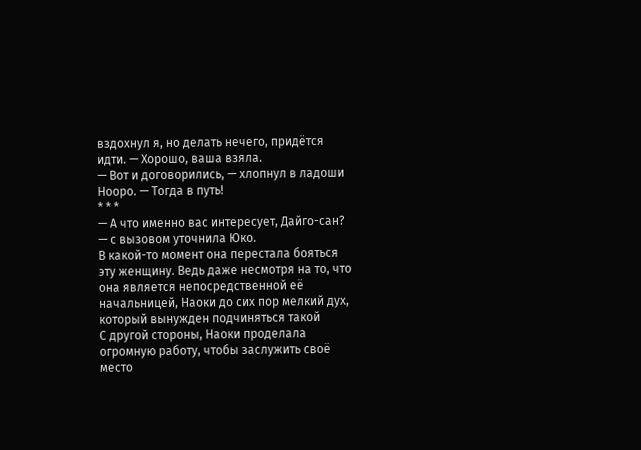вздохнул я, но делать нечего, придётся идти. — Хорошо, ваша взяла.
— Вот и договорились, — хлопнул в ладоши Нооро. — Тогда в путь!
* * *
— А что именно вас интересует, Дайго-сан? — с вызовом уточнила Юко.
В какой-то момент она перестала бояться эту женщину. Ведь даже несмотря на то, что она является непосредственной её начальницей, Наоки до сих пор мелкий дух, который вынужден подчиняться такой
С другой стороны, Наоки проделала огромную работу, чтобы заслужить своё место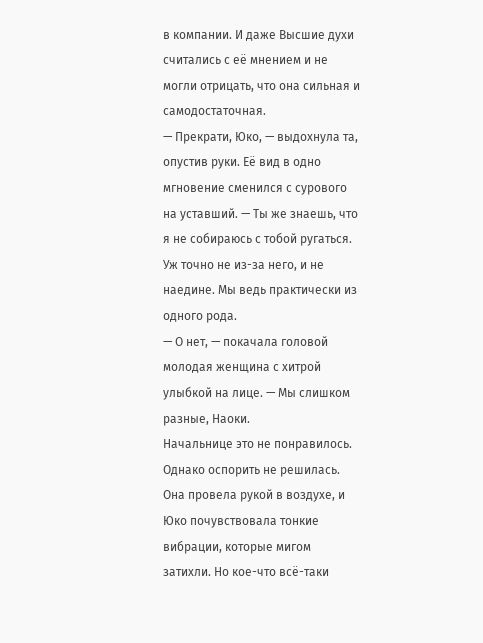в компании. И даже Высшие духи считались с её мнением и не могли отрицать, что она сильная и самодостаточная.
— Прекрати, Юко, — выдохнула та, опустив руки. Её вид в одно мгновение сменился с сурового на уставший. — Ты же знаешь, что я не собираюсь с тобой ругаться. Уж точно не из-за него, и не наедине. Мы ведь практически из одного рода.
— О нет, — покачала головой молодая женщина с хитрой улыбкой на лице. — Мы слишком разные, Наоки.
Начальнице это не понравилось. Однако оспорить не решилась.
Она провела рукой в воздухе, и Юко почувствовала тонкие вибрации, которые мигом затихли. Но кое-что всё-таки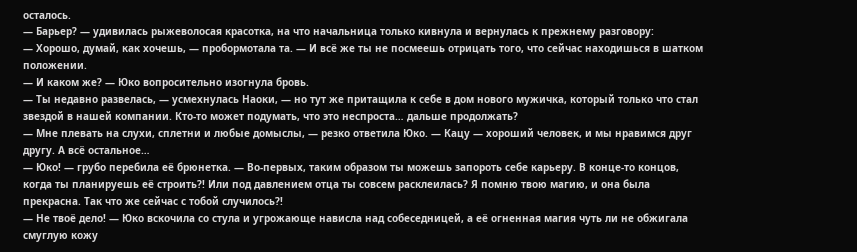осталось.
— Барьер? — удивилась рыжеволосая красотка, на что начальница только кивнула и вернулась к прежнему разговору:
— Хорошо, думай, как хочешь, — пробормотала та. — И всё же ты не посмеешь отрицать того, что сейчас находишься в шатком положении.
— И каком же? — Юко вопросительно изогнула бровь.
— Ты недавно развелась, — усмехнулась Наоки, — но тут же притащила к себе в дом нового мужичка, который только что стал звездой в нашей компании. Кто-то может подумать, что это неспроста… дальше продолжать?
— Мне плевать на слухи, сплетни и любые домыслы, — резко ответила Юко. — Кацу — хороший человек, и мы нравимся друг другу. А всё остальное…
— Юко! — грубо перебила её брюнетка. — Во-первых, таким образом ты можешь запороть себе карьеру. В конце-то концов, когда ты планируешь её строить?! Или под давлением отца ты совсем расклеилась? Я помню твою магию, и она была прекрасна. Так что же сейчас с тобой случилось?!
— Не твоё дело! — Юко вскочила со стула и угрожающе нависла над собеседницей, а её огненная магия чуть ли не обжигала смуглую кожу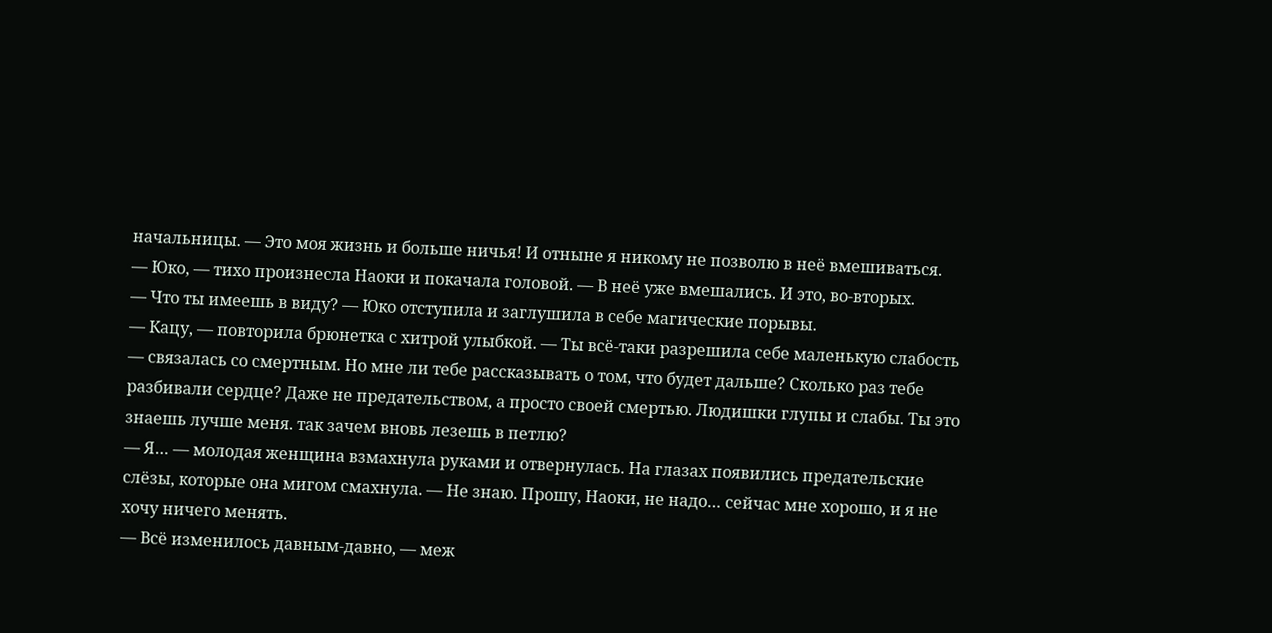начальницы. — Это моя жизнь и больше ничья! И отныне я никому не позволю в неё вмешиваться.
— Юко, — тихо произнесла Наоки и покачала головой. — В неё уже вмешались. И это, во-вторых.
— Что ты имеешь в виду? — Юко отступила и заглушила в себе магические порывы.
— Кацу, — повторила брюнетка с хитрой улыбкой. — Ты всё-таки разрешила себе маленькую слабость — связалась со смертным. Но мне ли тебе рассказывать о том, что будет дальше? Сколько раз тебе разбивали сердце? Даже не предательством, а просто своей смертью. Людишки глупы и слабы. Ты это знаешь лучше меня. так зачем вновь лезешь в петлю?
— Я… — молодая женщина взмахнула руками и отвернулась. На глазах появились предательские слёзы, которые она мигом смахнула. — Не знаю. Прошу, Наоки, не надо… сейчас мне хорошо, и я не хочу ничего менять.
— Всё изменилось давным-давно, — меж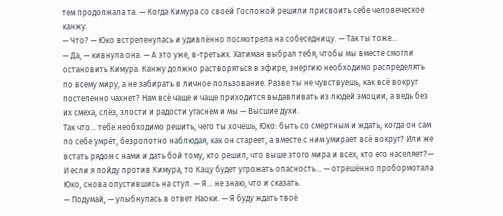тем продолжала та. — Когда Кимура со своей Госпожой решили присвоить себе человеческое канжу.
— Что? — Юко встрепенулась и удивлённо посмотрела на собеседницу. — Так ты тоже…
— Да, — кивнула она. — А это уже, в-третьих. Хатиман выбрал тебя, чтобы мы вместе смогли остановить Кимура. Канжу должно растворяться в эфире, энергию необходимо распределять по всему миру, а не забирать в личное пользование. Разве ты не чувствуешь, как всё вокруг постепенно чахнет? Нам всё чаще и чаще приходится выдавливать из людей эмоции, а ведь без их смеха, слёз, злости и радости угаснем и мы — Высшие духи.
Так что… тебе необходимо решить, чего ты хочешь, Юко: быть со смертным и ждать, когда он сам по себе умрёт, безропотно наблюдая, как он стареет, а вместе с ним умирает всё вокруг? Или же встать рядом с нами и дать бой тому, кто решил, что выше этого мира и всех, кто его населяет?— И если я пойду против Кимура, то Кацу будет угрожать опасность… — отрешённо пробормотала Юко, снова опустившись на стул. — Я… не знаю, что и сказать.
— Подумай, — улыбнулась в ответ Наоки. — Я буду ждать твоё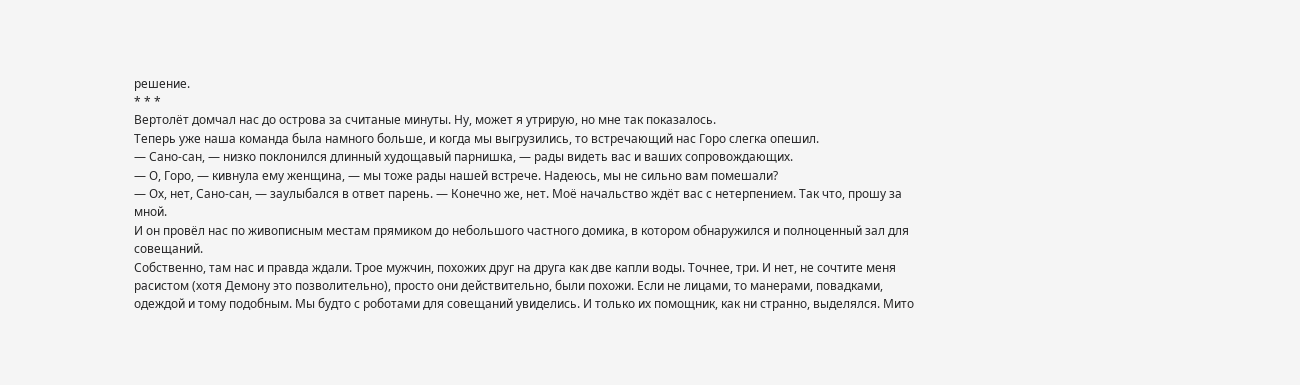решение.
* * *
Вертолёт домчал нас до острова за считаные минуты. Ну, может я утрирую, но мне так показалось.
Теперь уже наша команда была намного больше, и когда мы выгрузились, то встречающий нас Горо слегка опешил.
— Сано-сан, — низко поклонился длинный худощавый парнишка, — рады видеть вас и ваших сопровождающих.
— О, Горо, — кивнула ему женщина, — мы тоже рады нашей встрече. Надеюсь, мы не сильно вам помешали?
— Ох, нет, Сано-сан, — заулыбался в ответ парень. — Конечно же, нет. Моё начальство ждёт вас с нетерпением. Так что, прошу за мной.
И он провёл нас по живописным местам прямиком до небольшого частного домика, в котором обнаружился и полноценный зал для совещаний.
Собственно, там нас и правда ждали. Трое мужчин, похожих друг на друга как две капли воды. Точнее, три. И нет, не сочтите меня расистом (хотя Демону это позволительно), просто они действительно, были похожи. Если не лицами, то манерами, повадками, одеждой и тому подобным. Мы будто с роботами для совещаний увиделись. И только их помощник, как ни странно, выделялся. Мито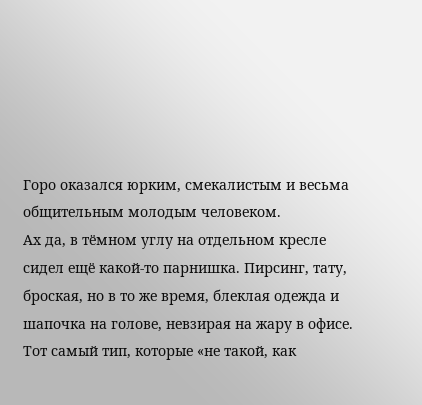Горо оказался юрким, смекалистым и весьма общительным молодым человеком.
Ах да, в тёмном углу на отдельном кресле сидел ещё какой-то парнишка. Пирсинг, тату, броская, но в то же время, блеклая одежда и шапочка на голове, невзирая на жару в офисе. Тот самый тип, которые «не такой, как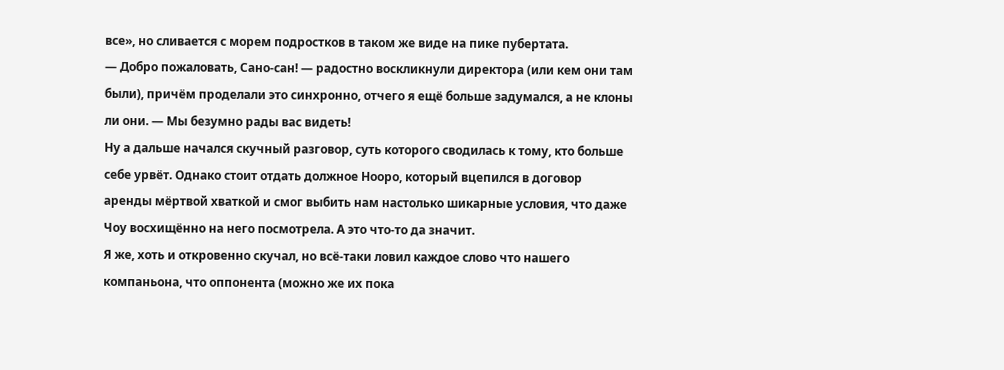все», но сливается с морем подростков в таком же виде на пике пубертата.
— Добро пожаловать, Сано-сан! — радостно воскликнули директора (или кем они там были), причём проделали это синхронно, отчего я ещё больше задумался, а не клоны ли они. — Мы безумно рады вас видеть!
Ну а дальше начался скучный разговор, суть которого сводилась к тому, кто больше себе урвёт. Однако стоит отдать должное Нооро, который вцепился в договор аренды мёртвой хваткой и смог выбить нам настолько шикарные условия, что даже Чоу восхищённо на него посмотрела. А это что-то да значит.
Я же, хоть и откровенно скучал, но всё-таки ловил каждое слово что нашего компаньона, что оппонента (можно же их пока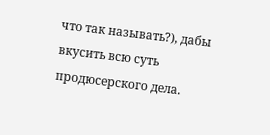что так называть?), дабы вкусить всю суть продюсерского дела.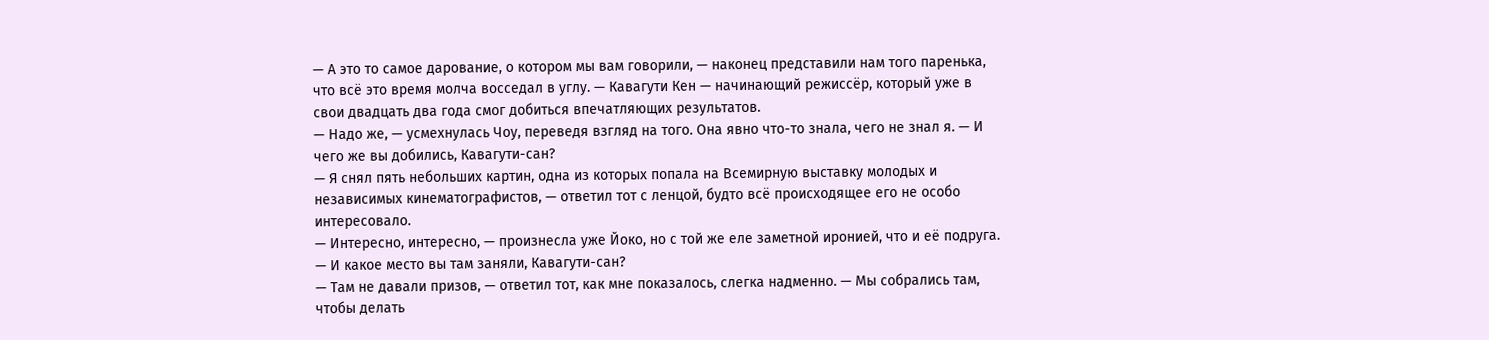— А это то самое дарование, о котором мы вам говорили, — наконец представили нам того паренька, что всё это время молча восседал в углу. — Кавагути Кен — начинающий режиссёр, который уже в свои двадцать два года смог добиться впечатляющих результатов.
— Надо же, — усмехнулась Чоу, переведя взгляд на того. Она явно что-то знала, чего не знал я. — И чего же вы добились, Кавагути-сан?
— Я снял пять небольших картин, одна из которых попала на Всемирную выставку молодых и независимых кинематографистов, — ответил тот с ленцой, будто всё происходящее его не особо интересовало.
— Интересно, интересно, — произнесла уже Йоко, но с той же еле заметной иронией, что и её подруга. — И какое место вы там заняли, Кавагути-сан?
— Там не давали призов, — ответил тот, как мне показалось, слегка надменно. — Мы собрались там, чтобы делать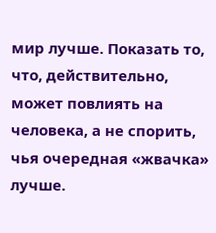мир лучше. Показать то, что, действительно, может повлиять на человека, а не спорить, чья очередная «жвачка» лучше.